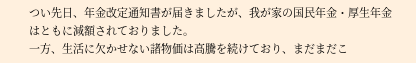つい先日、年金改定通知書が届きましたが、我が家の国民年金・厚生年金はともに減額されておりました。
一方、生活に欠かせない諸物価は高騰を続けており、まだまだこ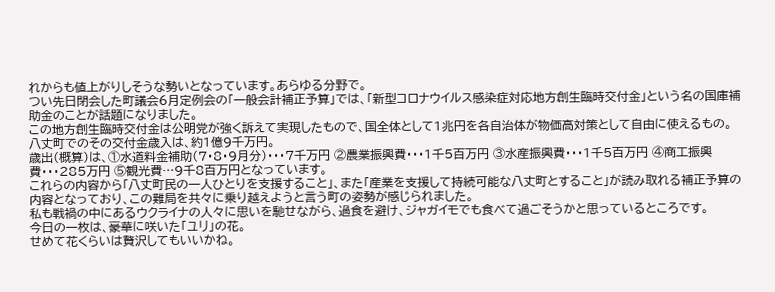れからも値上がりしそうな勢いとなっています。あらゆる分野で。
つい先日閉会した町議会6月定例会の「一般会計補正予算」では、「新型コロナウイルス感染症対応地方創生臨時交付金」という名の国庫補助金のことが話題になりました。
この地方創生臨時交付金は公明党が強く訴えて実現したもので、国全体として1兆円を各自治体が物価高対策として自由に使えるもの。
八丈町でのその交付金歳入は、約1億9千万円。
歳出(概算)は、①水道料金補助(7・8・9月分)・・・7千万円 ②農業振興費・・・1千5百万円 ③水産振興費・・・1千5百万円 ④商工振興費・・・285万円 ⑤観光費…9千8百万円となっています。
これらの内容から「八丈町民の一人ひとりを支援すること」、また「産業を支援して持続可能な八丈町とすること」が読み取れる補正予算の内容となっており、この難局を共々に乗り越えようと言う町の姿勢が感じられました。
私も戦禍の中にあるウクライナの人々に思いを馳せながら、過食を避け、ジャガイモでも食べて過ごそうかと思っているところです。
今日の一枚は、豪華に咲いた「ユリ」の花。
せめて花くらいは贅沢してもいいかね。